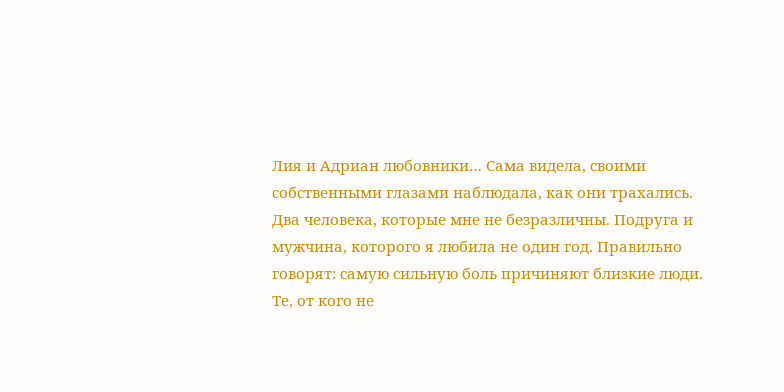Лия и Адриан любовники… Сама видела, своими собственными глазами наблюдала, как они трахались. Два человека, которые мне не безразличны. Подруга и мужчина, которого я любила не один год. Правильно говорят: самую сильную боль причиняют близкие люди. Те, от кого не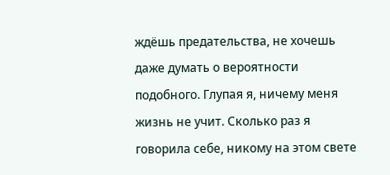ждёшь предательства, не хочешь даже думать о вероятности подобного. Глупая я, ничему меня жизнь не учит. Сколько раз я говорила себе, никому на этом свете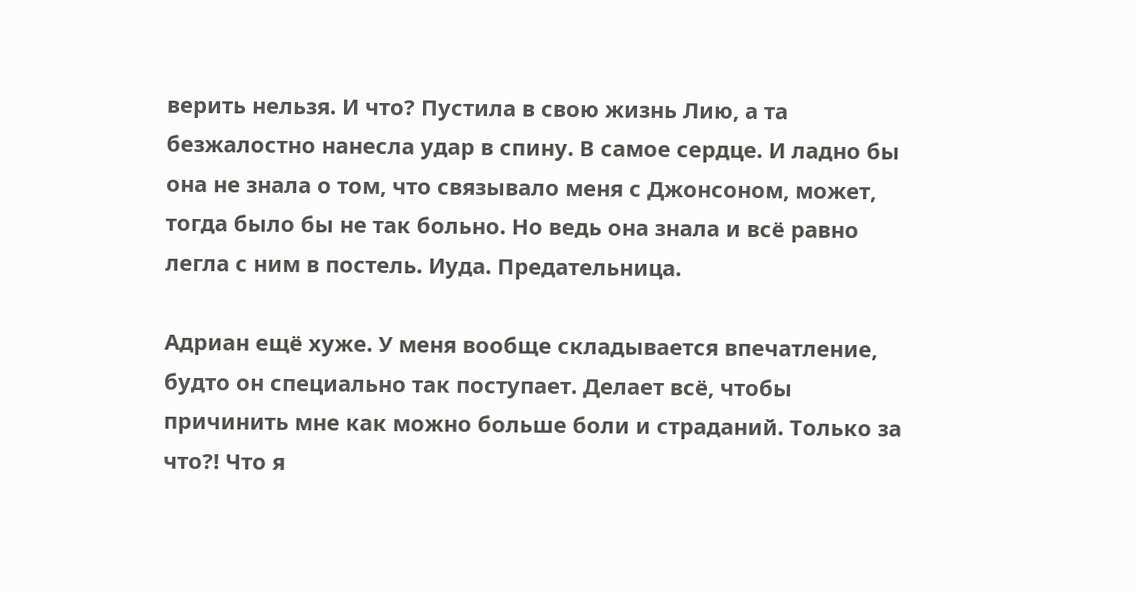верить нельзя. И что? Пустила в свою жизнь Лию, а та безжалостно нанесла удар в спину. В самое сердце. И ладно бы она не знала о том, что связывало меня с Джонсоном, может, тогда было бы не так больно. Но ведь она знала и всё равно легла с ним в постель. Иуда. Предательница.

Адриан ещё хуже. У меня вообще складывается впечатление, будто он специально так поступает. Делает всё, чтобы причинить мне как можно больше боли и страданий. Только за что?! Что я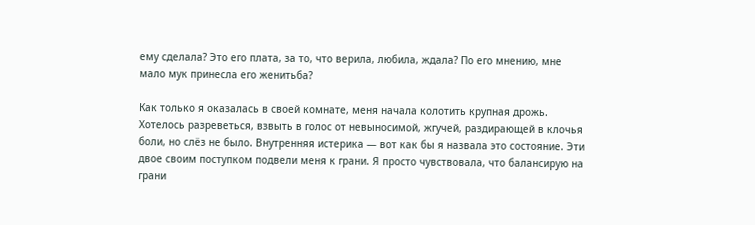ему сделала? Это его плата, за то, что верила, любила, ждала? По его мнению, мне мало мук принесла его женитьба?

Как только я оказалась в своей комнате, меня начала колотить крупная дрожь. Хотелось разреветься, взвыть в голос от невыносимой, жгучей, раздирающей в клочья боли, но слёз не было. Внутренняя истерика — вот как бы я назвала это состояние. Эти двое своим поступком подвели меня к грани. Я просто чувствовала, что балансирую на грани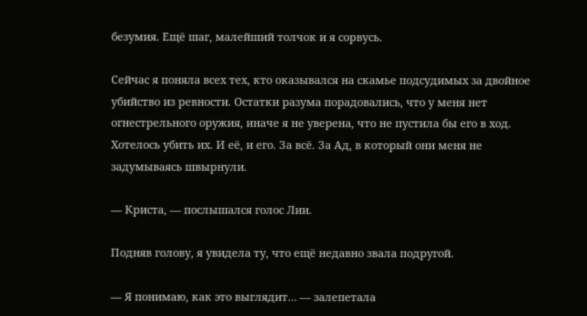безумия. Ещё шаг, малейший толчок и я сорвусь.

Сейчас я поняла всех тех, кто оказывался на скамье подсудимых за двойное убийство из ревности. Остатки разума порадовались, что у меня нет огнестрельного оружия, иначе я не уверена, что не пустила бы его в ход. Хотелось убить их. И её, и его. За всё. За Ад, в который они меня не задумываясь швырнули.

— Криста, — послышался голос Лии.

Подняв голову, я увидела ту, что ещё недавно звала подругой.

— Я понимаю, как это выглядит… — залепетала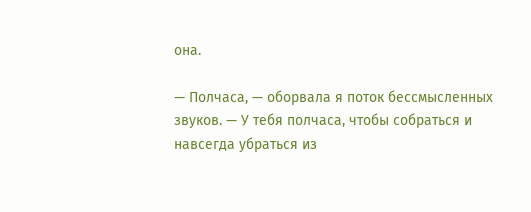она.

— Полчаса, — оборвала я поток бессмысленных звуков. — У тебя полчаса, чтобы собраться и навсегда убраться из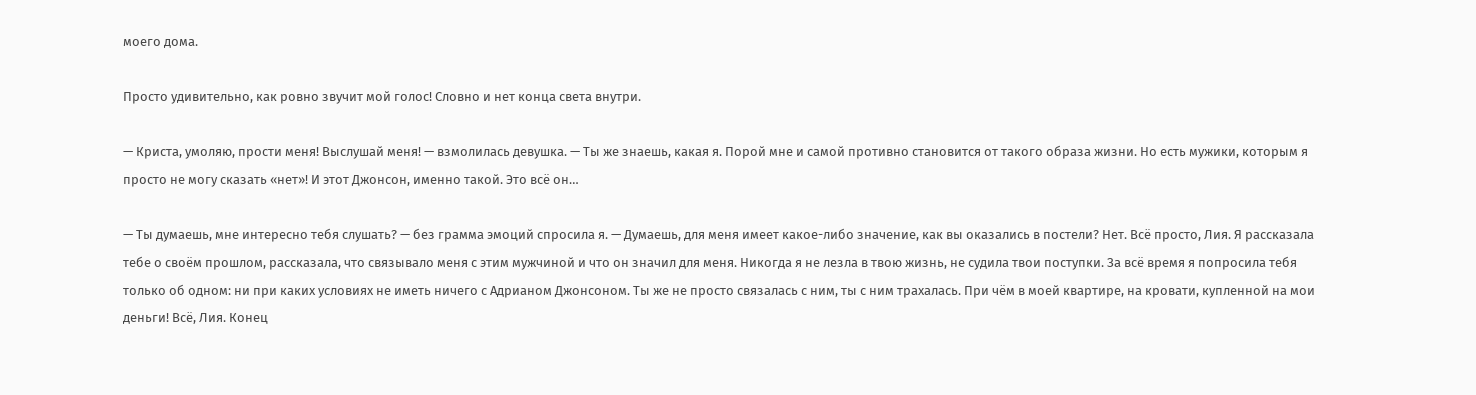моего дома.

Просто удивительно, как ровно звучит мой голос! Словно и нет конца света внутри.

— Криста, умоляю, прости меня! Выслушай меня! — взмолилась девушка. — Ты же знаешь, какая я. Порой мне и самой противно становится от такого образа жизни. Но есть мужики, которым я просто не могу сказать «нет»! И этот Джонсон, именно такой. Это всё он…

— Ты думаешь, мне интересно тебя слушать? — без грамма эмоций спросила я. — Думаешь, для меня имеет какое-либо значение, как вы оказались в постели? Нет. Всё просто, Лия. Я рассказала тебе о своём прошлом, рассказала, что связывало меня с этим мужчиной и что он значил для меня. Никогда я не лезла в твою жизнь, не судила твои поступки. За всё время я попросила тебя только об одном: ни при каких условиях не иметь ничего с Адрианом Джонсоном. Ты же не просто связалась с ним, ты с ним трахалась. При чём в моей квартире, на кровати, купленной на мои деньги! Всё, Лия. Конец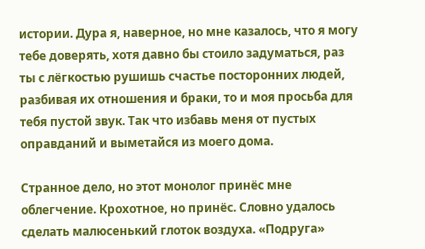истории. Дура я, наверное, но мне казалось, что я могу тебе доверять, хотя давно бы стоило задуматься, раз ты с лёгкостью рушишь счастье посторонних людей, разбивая их отношения и браки, то и моя просьба для тебя пустой звук. Так что избавь меня от пустых оправданий и выметайся из моего дома.

Странное дело, но этот монолог принёс мне облегчение. Крохотное, но принёс. Словно удалось сделать малюсенький глоток воздуха. «Подруга»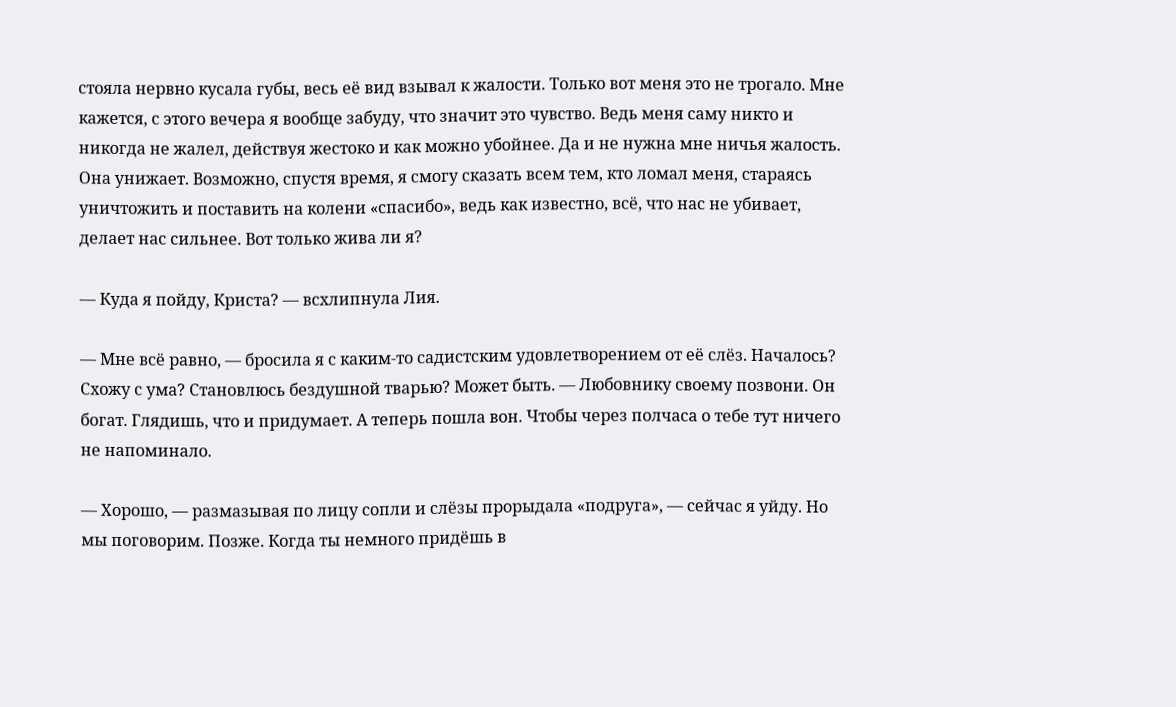стояла нервно кусала губы, весь её вид взывал к жалости. Только вот меня это не трогало. Мне кажется, с этого вечера я вообще забуду, что значит это чувство. Ведь меня саму никто и никогда не жалел, действуя жестоко и как можно убойнее. Да и не нужна мне ничья жалость. Она унижает. Возможно, спустя время, я смогу сказать всем тем, кто ломал меня, стараясь уничтожить и поставить на колени «спасибо», ведь как известно, всё, что нас не убивает, делает нас сильнее. Вот только жива ли я?

— Куда я пойду, Криста? — всхлипнула Лия.

— Мне всё равно, — бросила я с каким-то садистским удовлетворением от её слёз. Началось? Схожу с ума? Становлюсь бездушной тварью? Может быть. — Любовнику своему позвони. Он богат. Глядишь, что и придумает. А теперь пошла вон. Чтобы через полчаса о тебе тут ничего не напоминало.

— Хорошо, — размазывая по лицу сопли и слёзы прорыдала «подруга», — сейчас я уйду. Но мы поговорим. Позже. Когда ты немного придёшь в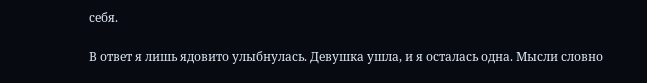себя.

В ответ я лишь ядовито улыбнулась. Девушка ушла, и я осталась одна. Мысли словно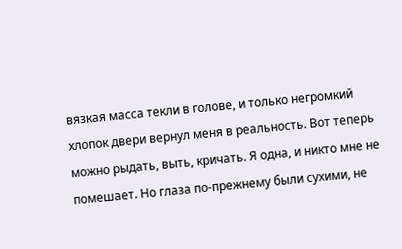вязкая масса текли в голове, и только негромкий хлопок двери вернул меня в реальность. Вот теперь можно рыдать, выть, кричать. Я одна, и никто мне не помешает. Но глаза по-прежнему были сухими, не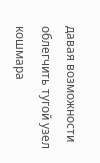давая возможности облегчить тугой узел кошмара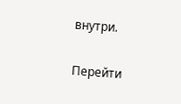внутри.

Перейти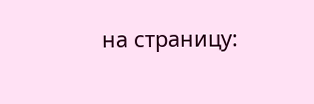на страницу: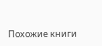Похожие книги